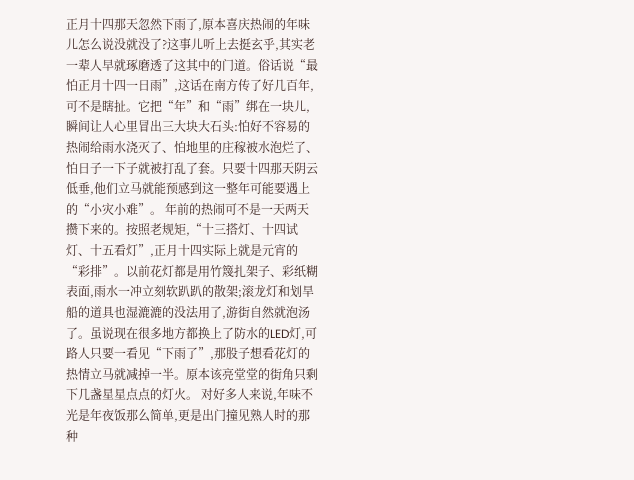正月十四那天忽然下雨了,原本喜庆热闹的年味儿怎么说没就没了?这事儿听上去挺玄乎,其实老一辈人早就琢磨透了这其中的门道。俗话说“最怕正月十四一日雨”,这话在南方传了好几百年,可不是瞎扯。它把“年”和“雨”绑在一块儿,瞬间让人心里冒出三大块大石头:怕好不容易的热闹给雨水浇灭了、怕地里的庄稼被水泡烂了、怕日子一下子就被打乱了套。只要十四那天阴云低垂,他们立马就能预感到这一整年可能要遇上的“小灾小难”。 年前的热闹可不是一天两天攒下来的。按照老规矩,“十三搭灯、十四试灯、十五看灯”,正月十四实际上就是元宵的“彩排”。以前花灯都是用竹篾扎架子、彩纸糊表面,雨水一冲立刻软趴趴的散架;滚龙灯和划旱船的道具也湿漉漉的没法用了,游街自然就泡汤了。虽说现在很多地方都换上了防水的LED灯,可路人只要一看见“下雨了”,那股子想看花灯的热情立马就减掉一半。原本该亮堂堂的街角只剩下几盏星星点点的灯火。 对好多人来说,年味不光是年夜饭那么简单,更是出门撞见熟人时的那种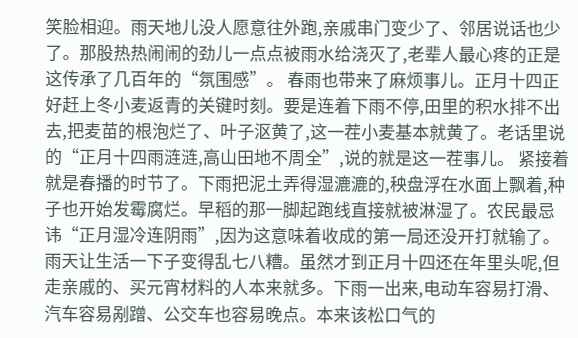笑脸相迎。雨天地儿没人愿意往外跑,亲戚串门变少了、邻居说话也少了。那股热热闹闹的劲儿一点点被雨水给浇灭了,老辈人最心疼的正是这传承了几百年的“氛围感”。 春雨也带来了麻烦事儿。正月十四正好赶上冬小麦返青的关键时刻。要是连着下雨不停,田里的积水排不出去,把麦苗的根泡烂了、叶子沤黄了,这一茬小麦基本就黄了。老话里说的“正月十四雨涟涟,高山田地不周全”,说的就是这一茬事儿。 紧接着就是春播的时节了。下雨把泥土弄得湿漉漉的,秧盘浮在水面上飘着,种子也开始发霉腐烂。早稻的那一脚起跑线直接就被淋湿了。农民最忌讳“正月湿冷连阴雨”,因为这意味着收成的第一局还没开打就输了。 雨天让生活一下子变得乱七八糟。虽然才到正月十四还在年里头呢,但走亲戚的、买元宵材料的人本来就多。下雨一出来,电动车容易打滑、汽车容易剐蹭、公交车也容易晚点。本来该松口气的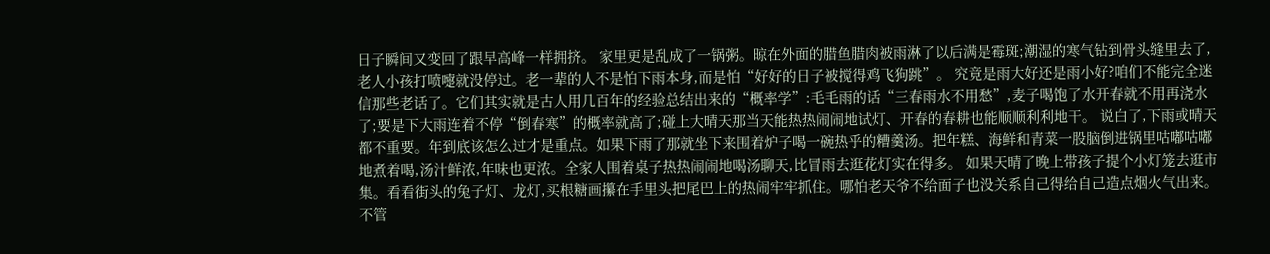日子瞬间又变回了跟早高峰一样拥挤。 家里更是乱成了一锅粥。晾在外面的腊鱼腊肉被雨淋了以后满是霉斑;潮湿的寒气钻到骨头缝里去了,老人小孩打喷嚏就没停过。老一辈的人不是怕下雨本身,而是怕“好好的日子被搅得鸡飞狗跳”。 究竟是雨大好还是雨小好?咱们不能完全迷信那些老话了。它们其实就是古人用几百年的经验总结出来的“概率学”:毛毛雨的话“三春雨水不用愁”,麦子喝饱了水开春就不用再浇水了;要是下大雨连着不停“倒春寒”的概率就高了;碰上大晴天那当天能热热闹闹地试灯、开春的春耕也能顺顺利利地干。 说白了,下雨或晴天都不重要。年到底该怎么过才是重点。如果下雨了那就坐下来围着炉子喝一碗热乎的糟羹汤。把年糕、海鲜和青菜一股脑倒进锅里咕嘟咕嘟地煮着喝,汤汁鲜浓,年味也更浓。全家人围着桌子热热闹闹地喝汤聊天,比冒雨去逛花灯实在得多。 如果天晴了晚上带孩子提个小灯笼去逛市集。看看街头的兔子灯、龙灯,买根糖画攥在手里头把尾巴上的热闹牢牢抓住。哪怕老天爷不给面子也没关系自己得给自己造点烟火气出来。 不管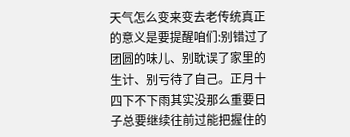天气怎么变来变去老传统真正的意义是要提醒咱们:别错过了团圆的味儿、别耽误了家里的生计、别亏待了自己。正月十四下不下雨其实没那么重要日子总要继续往前过能把握住的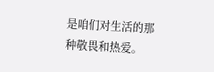是咱们对生活的那种敬畏和热爱。